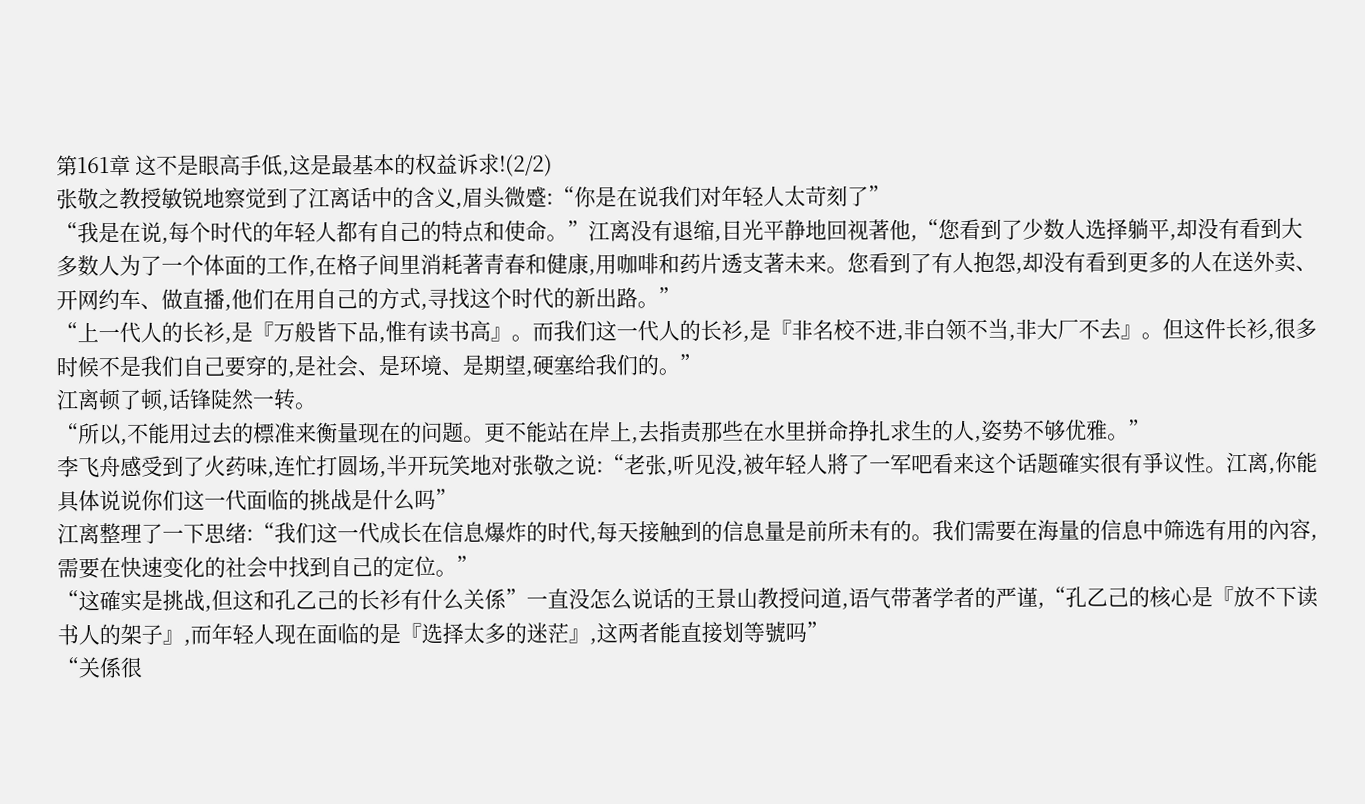第161章 这不是眼高手低,这是最基本的权益诉求!(2/2)
张敬之教授敏锐地察觉到了江离话中的含义,眉头微蹙:“你是在说我们对年轻人太苛刻了”
“我是在说,每个时代的年轻人都有自己的特点和使命。”江离没有退缩,目光平静地回视著他,“您看到了少数人选择躺平,却没有看到大多数人为了一个体面的工作,在格子间里消耗著青春和健康,用咖啡和药片透支著未来。您看到了有人抱怨,却没有看到更多的人在送外卖、开网约车、做直播,他们在用自己的方式,寻找这个时代的新出路。”
“上一代人的长衫,是『万般皆下品,惟有读书高』。而我们这一代人的长衫,是『非名校不进,非白领不当,非大厂不去』。但这件长衫,很多时候不是我们自己要穿的,是社会、是环境、是期望,硬塞给我们的。”
江离顿了顿,话锋陡然一转。
“所以,不能用过去的標准来衡量现在的问题。更不能站在岸上,去指责那些在水里拼命挣扎求生的人,姿势不够优雅。”
李飞舟感受到了火药味,连忙打圆场,半开玩笑地对张敬之说:“老张,听见没,被年轻人將了一军吧看来这个话题確实很有爭议性。江离,你能具体说说你们这一代面临的挑战是什么吗”
江离整理了一下思绪:“我们这一代成长在信息爆炸的时代,每天接触到的信息量是前所未有的。我们需要在海量的信息中筛选有用的內容,需要在快速变化的社会中找到自己的定位。”
“这確实是挑战,但这和孔乙己的长衫有什么关係”一直没怎么说话的王景山教授问道,语气带著学者的严谨,“孔乙己的核心是『放不下读书人的架子』,而年轻人现在面临的是『选择太多的迷茫』,这两者能直接划等號吗”
“关係很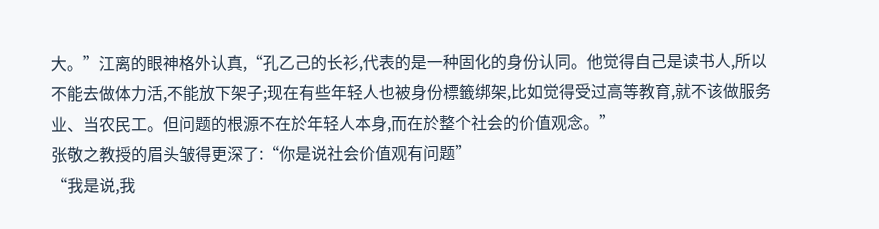大。”江离的眼神格外认真,“孔乙己的长衫,代表的是一种固化的身份认同。他觉得自己是读书人,所以不能去做体力活,不能放下架子;现在有些年轻人也被身份標籤绑架,比如觉得受过高等教育,就不该做服务业、当农民工。但问题的根源不在於年轻人本身,而在於整个社会的价值观念。”
张敬之教授的眉头皱得更深了:“你是说社会价值观有问题”
“我是说,我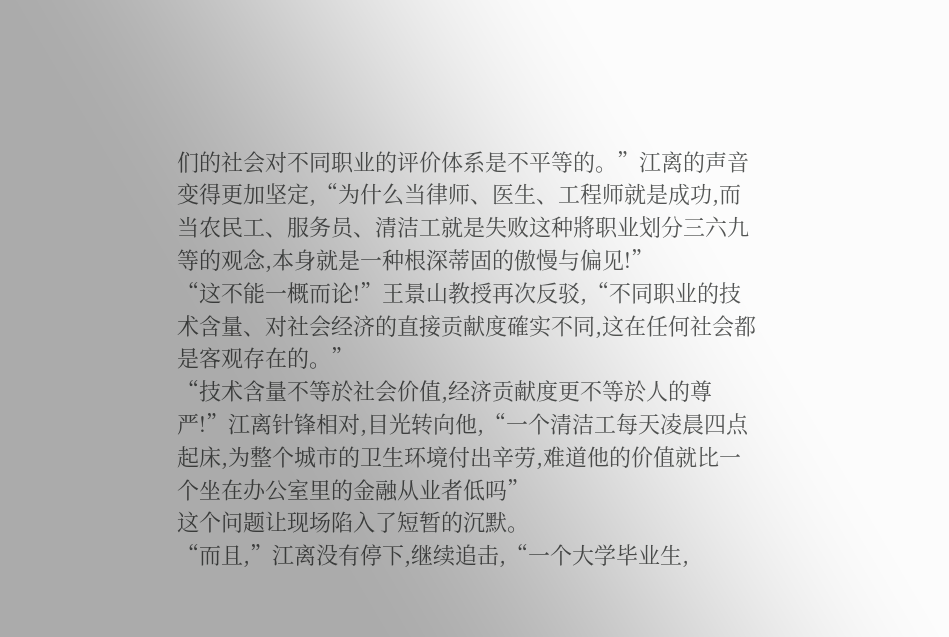们的社会对不同职业的评价体系是不平等的。”江离的声音变得更加坚定,“为什么当律师、医生、工程师就是成功,而当农民工、服务员、清洁工就是失败这种將职业划分三六九等的观念,本身就是一种根深蒂固的傲慢与偏见!”
“这不能一概而论!”王景山教授再次反驳,“不同职业的技术含量、对社会经济的直接贡献度確实不同,这在任何社会都是客观存在的。”
“技术含量不等於社会价值,经济贡献度更不等於人的尊严!”江离针锋相对,目光转向他,“一个清洁工每天凌晨四点起床,为整个城市的卫生环境付出辛劳,难道他的价值就比一个坐在办公室里的金融从业者低吗”
这个问题让现场陷入了短暂的沉默。
“而且,”江离没有停下,继续追击,“一个大学毕业生,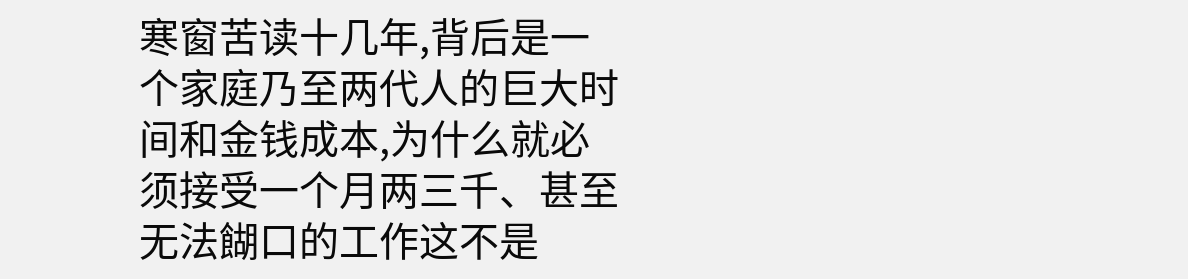寒窗苦读十几年,背后是一个家庭乃至两代人的巨大时间和金钱成本,为什么就必须接受一个月两三千、甚至无法餬口的工作这不是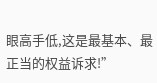眼高手低,这是最基本、最正当的权益诉求!”